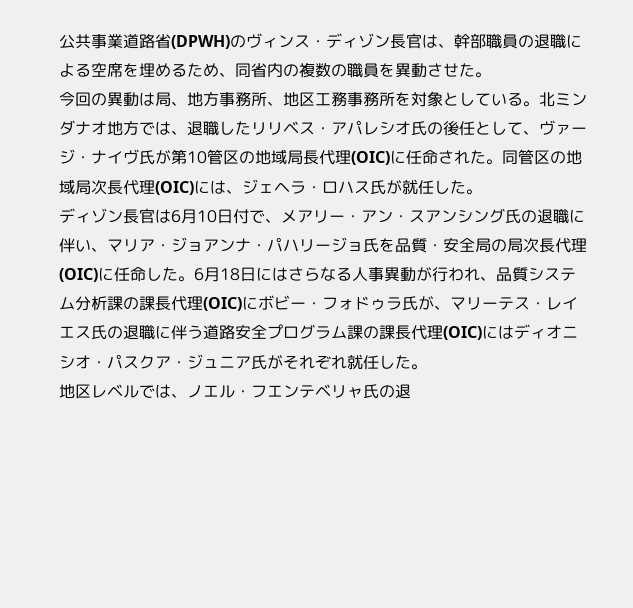公共事業道路省(DPWH)のヴィンス・ディゾン長官は、幹部職員の退職による空席を埋めるため、同省内の複数の職員を異動させた。
今回の異動は局、地方事務所、地区工務事務所を対象としている。北ミンダナオ地方では、退職したリリベス・アパレシオ氏の後任として、ヴァージ・ナイヴ氏が第10管区の地域局長代理(OIC)に任命された。同管区の地域局次長代理(OIC)には、ジェヘラ・ロハス氏が就任した。
ディゾン長官は6月10日付で、メアリー・アン・スアンシング氏の退職に伴い、マリア・ジョアンナ・パハリージョ氏を品質・安全局の局次長代理(OIC)に任命した。6月18日にはさらなる人事異動が行われ、品質システム分析課の課長代理(OIC)にボビー・フォドゥラ氏が、マリーテス・レイエス氏の退職に伴う道路安全プログラム課の課長代理(OIC)にはディオニシオ・パスクア・ジュニア氏がそれぞれ就任した。
地区レベルでは、ノエル・フエンテベリャ氏の退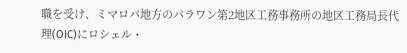職を受け、ミマロパ地方のパラワン第2地区工務事務所の地区工務局長代理(OIC)にロシェル・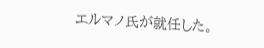エルマノ氏が就任した。